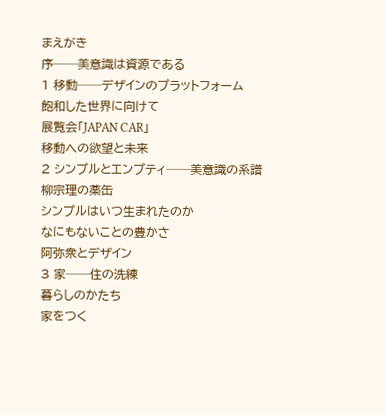まえがき
序──美意識は資源である
1 移動──デザインのプラットフォーム
飽和した世界に向けて
展覧会「JAPAN CAR」
移動への欲望と未来
2 シンプルとエンプティ──美意識の系譜
柳宗理の薬缶
シンプルはいつ生まれたのか
なにもないことの豊かさ
阿弥衆とデザイン
3 家──住の洗練
暮らしのかたち
家をつく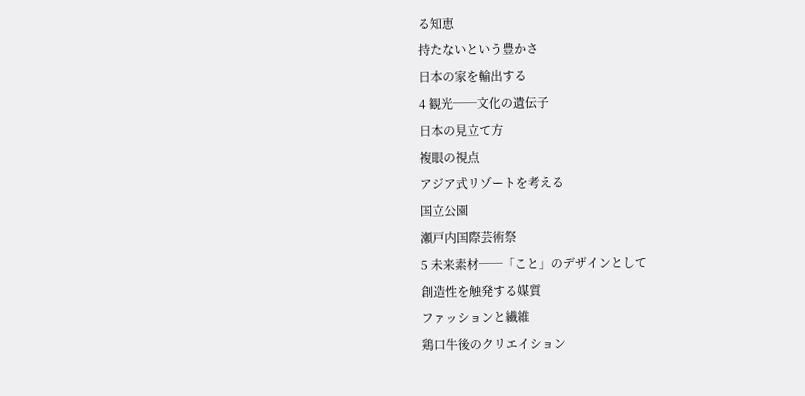る知恵
持たないという豊かさ
日本の家を輸出する
4 観光──文化の遺伝子
日本の見立て方
複眼の視点
アジア式リゾートを考える
国立公園
瀬戸内国際芸術祭
5 未来素材──「こと」のデザインとして
創造性を触発する媒質
ファッションと繊維
鶏口牛後のクリエイション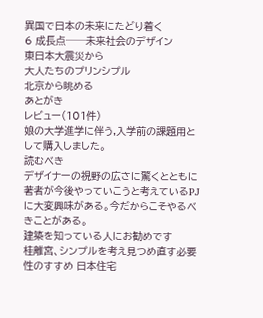異国で日本の未来にたどり着く
6 成長点──未来社会のデザイン
東日本大震災から
大人たちのプリンシプル
北京から眺める
あとがき
レビュー(101件)
娘の大学進学に伴う,入学前の課題用として購入しました。
読むべき
デザイナーの視野の広さに驚くとともに著者が今後やっていこうと考えているPJに大変興味がある。今だからこそやるべきことがある。
建築を知っている人にお勧めです
桂離宮、シンプルを考え見つめ直す必要性のすすめ 日本住宅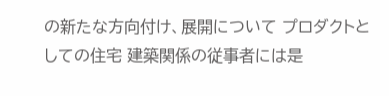の新たな方向付け、展開について プロダクトとしての住宅 建築関係の従事者には是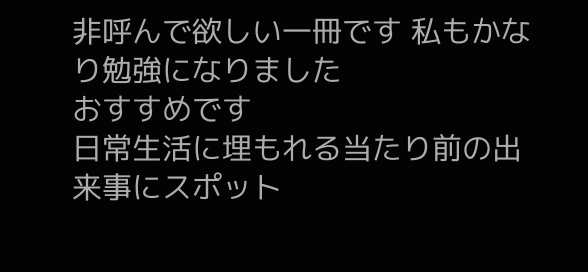非呼んで欲しい一冊です 私もかなり勉強になりました
おすすめです
日常生活に埋もれる当たり前の出来事にスポット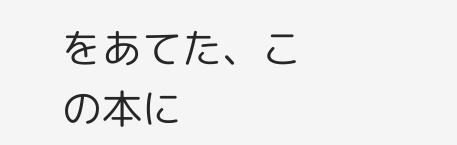をあてた、この本に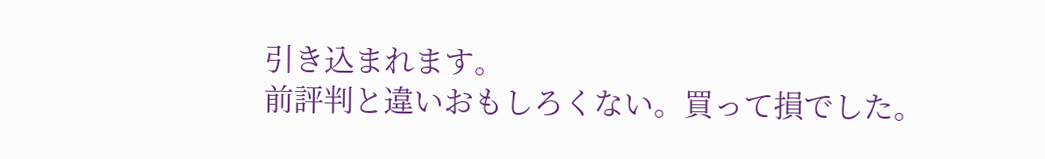引き込まれます。
前評判と違いおもしろくない。買って損でした。